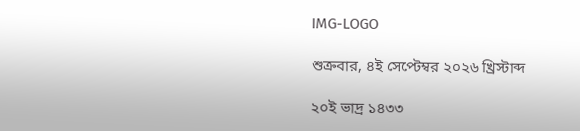IMG-LOGO

শুক্রবার, ৪ই সেপ্টেম্বর ২০২৬ খ্রিস্টাব্দ

২০ই ভাদ্র ১৪৩৩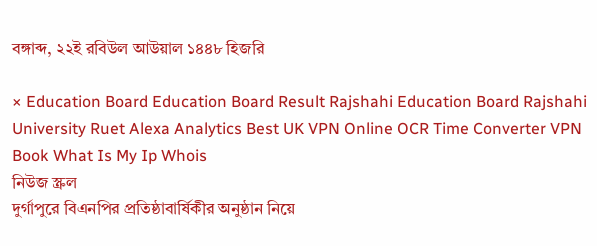বঙ্গাব্দ, ২২ই রবিউল আউয়াল ১৪৪৮ হিজরি

× Education Board Education Board Result Rajshahi Education Board Rajshahi University Ruet Alexa Analytics Best UK VPN Online OCR Time Converter VPN Book What Is My Ip Whois
নিউজ স্ক্রল
দুর্গাপুরে বিএনপির প্রতিষ্ঠাবার্ষিকীর অনুষ্ঠান নিয়ে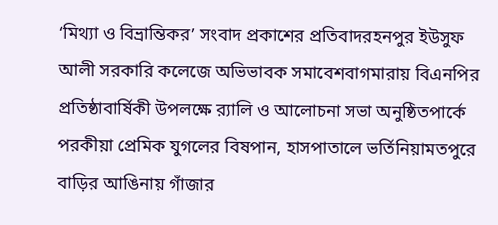‘মিথ্যা ও বিভ্রান্তিকর’ সংবাদ প্রকাশের প্রতিবাদরহনপুর ইউসুফ আলী সরকারি কলেজে অভিভাবক সমাবেশবাগমারায় বিএনপির প্রতিষ্ঠাবার্ষিকী উপলক্ষে র‌্যালি ও আলোচনা সভা অনুষ্ঠিতপার্কে পরকীয়া প্রেমিক যুগলের বিষপান, হাসপাতালে ভর্তিনিয়ামতপুরে বাড়ির আঙিনায় গাঁজার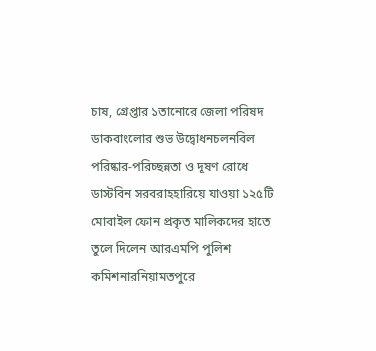চাষ, গ্রেপ্তার ১তানোরে জেলা পরিষদ ডাকবাংলোর শুভ উদ্বোধনচলনবিল পরিষ্কার-পরিচ্ছন্নতা ও দূষণ রোধে ডাস্টবিন সরবরাহহারিয়ে যাওয়া ১২৫টি মোবাইল ফোন প্রকৃত মালিকদের হাতে তুলে দিলেন আরএমপি পুলিশ কমিশনারনিয়ামতপুরে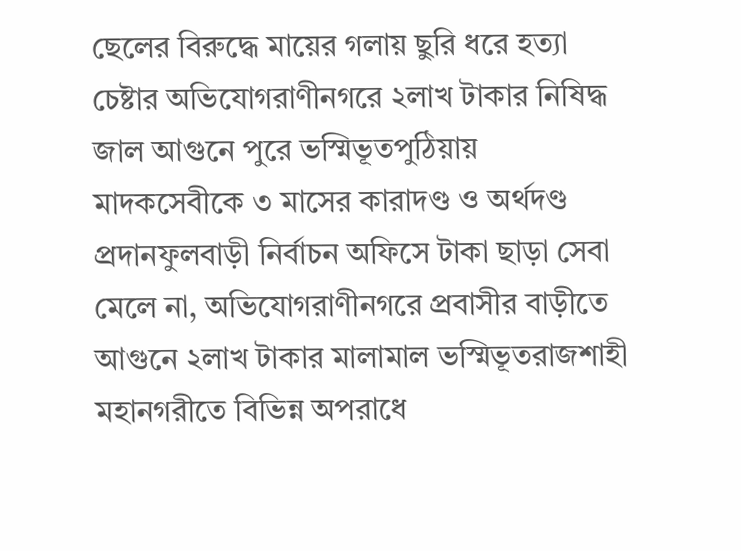ছেলের বিরুদ্ধে মায়ের গলায় ছুরি ধরে হত্যা চেষ্টার অভিযোগরাণীনগরে ২লাখ টাকার নিষিদ্ধ জাল আগুনে পুরে ভস্মিভূতপুঠিয়ায় মাদকসেবীকে ৩ মাসের কারাদণ্ড ও অর্থদণ্ড প্রদানফুলবাড়ী নির্বাচন অফিসে টাকা ছাড়া সেবা মেলে না, অভিযোগরাণীনগরে প্রবাসীর বাড়ীতে আগুনে ২লাখ টাকার মালামাল ভস্মিভূতরাজশাহী মহানগরীতে বিভিন্ন অপরাধে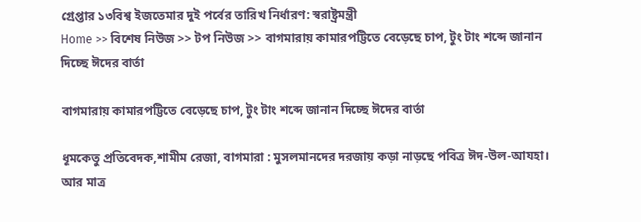গ্রেপ্তার ১৩বিশ্ব ইজতেমার দুই পর্বের তারিখ নির্ধারণ: স্বরাষ্ট্রমন্ত্রী
Home >> বিশেষ নিউজ >> টপ নিউজ >> বাগমারায় কামারপট্টিতে বেড়েছে চাপ, টুং টাং শব্দে জানান দিচ্ছে ঈদের বার্তা

বাগমারায় কামারপট্টিতে বেড়েছে চাপ, টুং টাং শব্দে জানান দিচ্ছে ঈদের বার্তা

ধূমকেতু প্রতিবেদক,শামীম রেজা, বাগমারা : মুসলমানদের দরজায় কড়া নাড়ছে পবিত্র ঈদ-উল-আযহা। আর মাত্র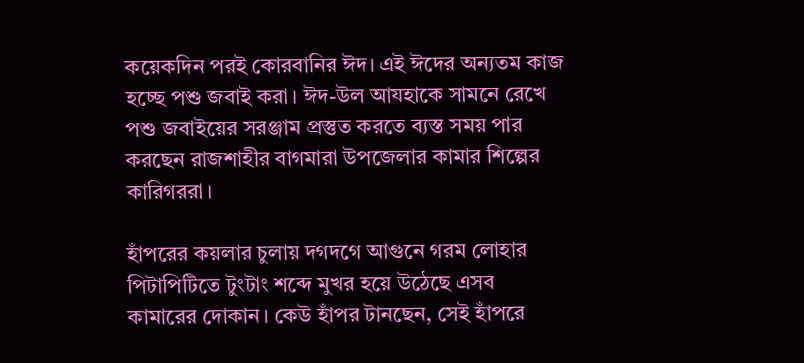কয়েকদিন পরই কোরবানির ঈদ। এই ঈদের অন্যতম কাজ হচ্ছে পশু জবাই করা। ঈদ-উল আযহাকে সামনে রেখে পশু জবাইয়ের সরঞ্জাম প্রস্তুত করতে ব্যস্ত সময় পার করছেন রাজশাহীর বাগমারা উপজেলার কামার শিল্পের কারিগররা।

হাঁপরের কয়লার চুলায় দগদগে আগুনে গরম লোহার পিটাপিটিতে টুংটাং শব্দে মুখর হয়ে উঠেছে এসব কামারের দোকান। কেউ হাঁপর টানছেন, সেই হাঁপরে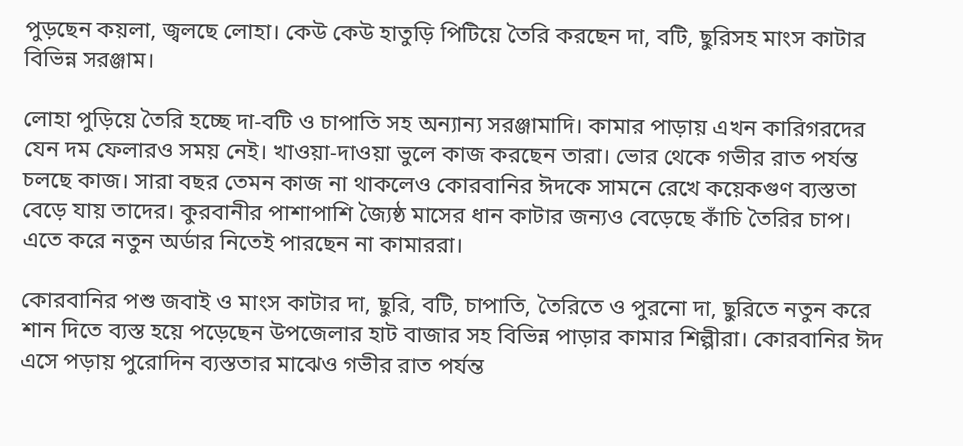পুড়ছেন কয়লা, জ্বলছে লোহা। কেউ কেউ হাতুড়ি পিটিয়ে তৈরি করছেন দা, বটি, ছুরিসহ মাংস কাটার বিভিন্ন সরঞ্জাম।

লোহা পুড়িয়ে তৈরি হচ্ছে দা-বটি ও চাপাতি সহ অন্যান্য সরঞ্জামাদি। কামার পাড়ায় এখন কারিগরদের যেন দম ফেলারও সময় নেই। খাওয়া-দাওয়া ভুলে কাজ করছেন তারা। ভোর থেকে গভীর রাত পর্যন্ত চলছে কাজ। সারা বছর তেমন কাজ না থাকলেও কোরবানির ঈদকে সামনে রেখে কয়েকগুণ ব্যস্ততা বেড়ে যায় তাদের। কুরবানীর পাশাপাশি জ্যৈষ্ঠ মাসের ধান কাটার জন্যও বেড়েছে কাঁচি তৈরির চাপ। এতে করে নতুন অর্ডার নিতেই পারছেন না কামাররা।

কোরবানির পশু জবাই ও মাংস কাটার দা, ছুরি, বটি, চাপাতি, তৈরিতে ও পুরনো দা, ছুরিতে নতুন করে শান দিতে ব্যস্ত হয়ে পড়েছেন উপজেলার হাট বাজার সহ বিভিন্ন পাড়ার কামার শিল্পীরা। কোরবানির ঈদ এসে পড়ায় পুরোদিন ব্যস্ততার মাঝেও গভীর রাত পর্যন্ত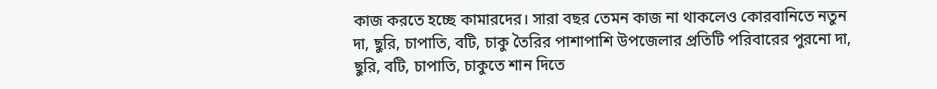কাজ করতে হচ্ছে কামারদের। সারা বছর তেমন কাজ না থাকলেও কোরবানিতে নতুন দা, ছুরি, চাপাতি, বটি, চাকু তৈরির পাশাপাশি উপজেলার প্রতিটি পরিবারের পুরনো দা, ছুরি, বটি, চাপাতি, চাকুতে শান দিতে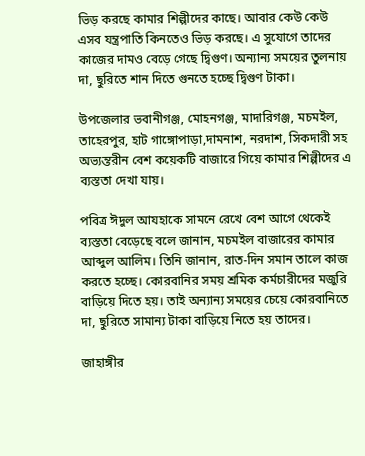ভিড় করছে কামার শিল্পীদের কাছে। আবার কেউ কেউ এসব যন্ত্রপাতি কিনতেও ভিড় করছে। এ সুযোগে তাদের কাজের দামও বেড়ে গেছে দ্বিগুণ। অন্যান্য সময়ের তুলনায় দা, ছুরিতে শান দিতে গুনতে হচ্ছে দ্বিগুণ টাকা।

উপজেলার ভবানীগঞ্জ, মোহনগঞ্জ, মাদারিগঞ্জ, মচমইল, তাহেরপুর, হাট গাঙ্গোপাড়া,দামনাশ, নরদাশ, সিকদারী সহ অভ্যন্তরীন বেশ কয়েকটি বাজারে গিয়ে কামার শিল্পীদের এ ব্যস্ততা দেখা যায়।

পবিত্র ঈদুল আযহাকে সামনে রেখে বেশ আগে থেকেই ব্যস্ততা বেড়েছে বলে জানান, মচমইল বাজারের কামার আব্দুল আলিম। তিনি জানান, রাত-দিন সমান তালে কাজ করতে হচ্ছে। কোরবানির সময় শ্রমিক কর্মচারীদের মজুরি বাড়িয়ে দিতে হয়। তাই অন্যান্য সময়ের চেয়ে কোরবানিতে দা, ছুরিতে সামান্য টাকা বাড়িয়ে নিতে হয় তাদের।

জাহাঙ্গীর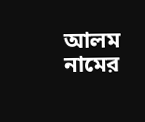আলম নামের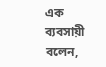এক ব্যবসায়ী বলেন,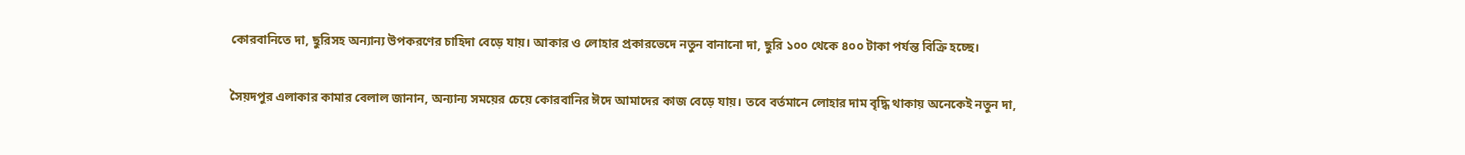কোরবানিতে দা, ছুরিসহ অন্যান্য উপকরণের চাহিদা বেড়ে যায়। আকার ও লোহার প্রকারভেদে নতুন বানানো দা, ছুরি ১০০ থেকে ৪০০ টাকা পর্যন্ত বিক্রি হচ্ছে।

সৈয়দপুর এলাকার কামার বেলাল জানান, অন্যান্য সময়ের চেয়ে কোরবানির ঈদে আমাদের কাজ বেড়ে যায়। তবে বর্তমানে লোহার দাম বৃদ্ধি থাকায় অনেকেই নতুন দা,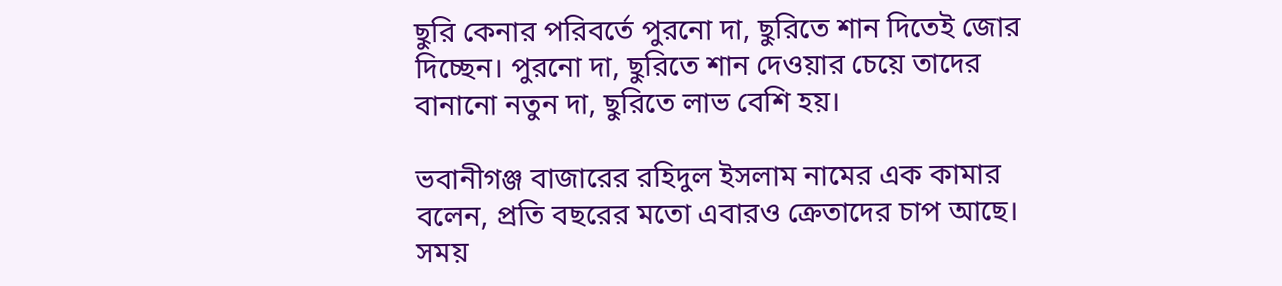ছুরি কেনার পরিবর্তে পুরনো দা, ছুরিতে শান দিতেই জোর দিচ্ছেন। পুরনো দা, ছুরিতে শান দেওয়ার চেয়ে তাদের বানানো নতুন দা, ছুরিতে লাভ বেশি হয়।

ভবানীগঞ্জ বাজারের রহিদুল ইসলাম নামের এক কামার বলেন, প্রতি বছরের মতো এবারও ক্রেতাদের চাপ আছে। সময়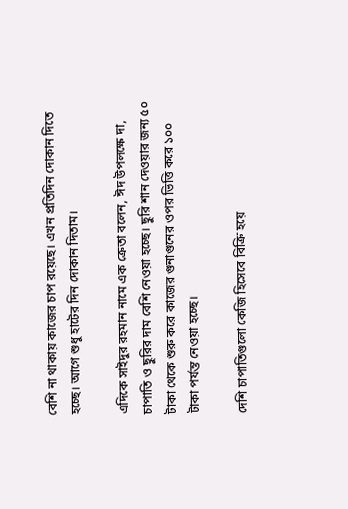বেশি না থাকায় কাজের চাপ রয়েছে। এখন প্রতিদিন দোকান দিতে হচ্ছে। আগে শুধু হাটের দিন দোকান দিতাম।

এদিকে সাইদুর রহমান নামে এক ক্রেতা বলেন, ঈদ উপলক্ষে দা, চাপাতি ও ছুরির দাম বেশি নেওয়া হচ্ছে। ছুরি শান দেওয়ার জন্য ৫০ টাকা থেকে শুরু করে কাজের গুনাগুনের ওপর ভিত্তি করে ১০০ টাকা পর্যন্ত নেওয়া হচ্ছে।

দেশি চাপাতিগুলো কেজি হিসেবে বিক্রি হয়ে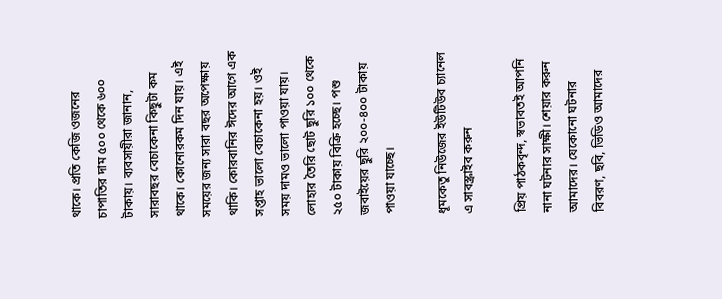থাকে। প্রতি কেজি ওজনের চাপাতির দাম ৫০০ থেকে ৬০০ টাকায়। ব্যবসায়ীরা জানান, সারাবছর বেচাকেনা কিছুটা কম থাকে। কোনোরকম দিন যায়। এই সময়ের জন্য সারা বছর অপেক্ষায় থাকি। কোরবানির ঈদের আগে এক সপ্তাহ ভালো বেচাকেনা হয়। ওই সময় দামও ভালো পাওয়া যায়। লোহার তৈরি ছোট ছুরি ১০০ থেকে ২৫০ টাকায় বিক্রি হচ্ছে। পশু জবাইয়ের ছুরি ২০০-৪০০ টাকায় পাওয়া যাচ্ছে।

ধূমকেতু নিউজের ইউটিউব চ্যানেল এ সাবস্ক্রাইব করুন

প্রিয় পাঠকবৃন্দ, স্বভাবতই আপনি নানা ঘটনার সাক্ষী। শেয়ার করুন আমাদের। যেকোনো ঘটনার বিবরণ, ছবি, ভিডিও আমাদের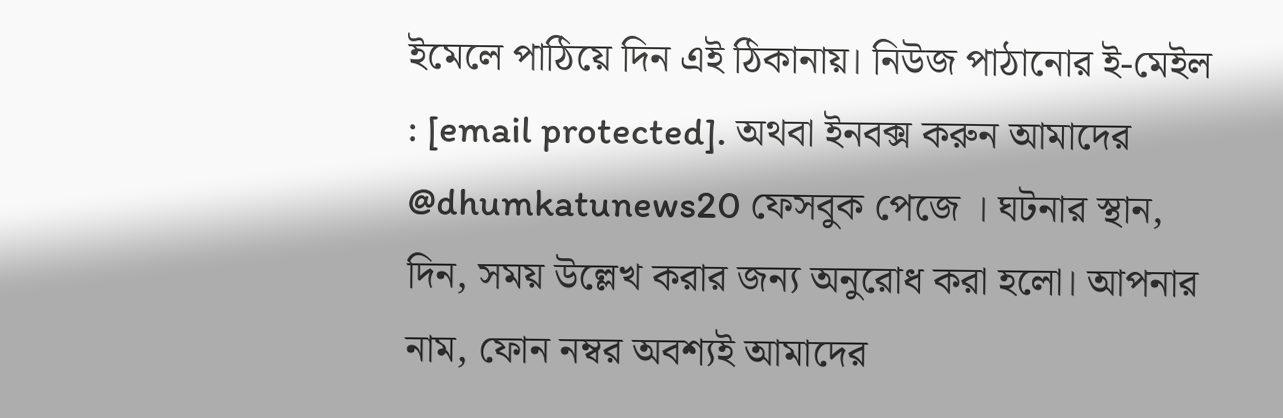ইমেলে পাঠিয়ে দিন এই ঠিকানায়। নিউজ পাঠানোর ই-মেইল : [email protected]. অথবা ইনবক্স করুন আমাদের @dhumkatunews20 ফেসবুক পেজে । ঘটনার স্থান, দিন, সময় উল্লেখ করার জন্য অনুরোধ করা হলো। আপনার নাম, ফোন নম্বর অবশ্যই আমাদের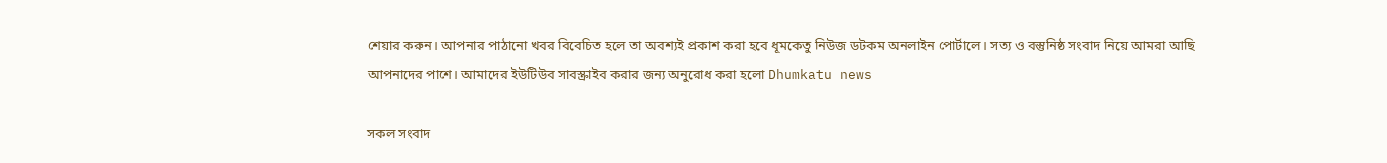শেয়ার করুন। আপনার পাঠানো খবর বিবেচিত হলে তা অবশ্যই প্রকাশ করা হবে ধূমকেতু নিউজ ডটকম অনলাইন পোর্টালে। সত্য ও বস্তুনিষ্ঠ সংবাদ নিয়ে আমরা আছি আপনাদের পাশে। আমাদের ইউটিউব সাবস্ক্রাইব করার জন্য অনুরোধ করা হলো Dhumkatu news

সকল সংবাদ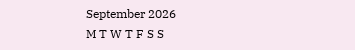September 2026
M T W T F S S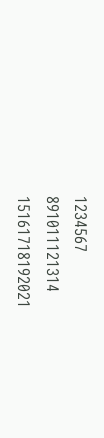1234567
891011121314
15161718192021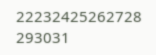22232425262728
293031